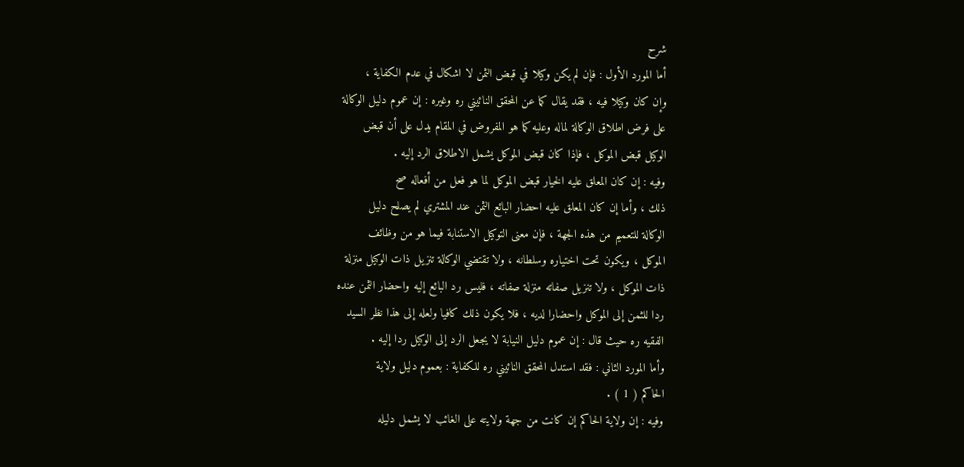شرح
أما المورد الأول : فإن لم يكن وكيلا في قبض الثمن لا اشكال في عدم الكفاية ،
وإن كان وكيلا فيه ، فقد يقال كما عن المحقق النائيني ره وغيره : إن عموم دليل الوكالة
على فرض اطلاق الوكالة لماله وعليه كما هو المفروض في المقام يدل على أن قبض
الوكيل قبض الموكل ، فإذا كان قبض الموكل يشمل الاطلاق الرد إليه .
وفيه : إن كان المعلق عليه الخيار قبض الموكل لما هو فعل من أفعاله صح
ذلك ، وأما إن كان المعلق عليه احضار البائع الثمن عند المشتري لم يصلح دليل
الوكالة للتعميم من هذه الجهة ، فإن معنى التوكيل الاستنابة فيما هو من وظائف
الموكل ، ويكون تحت اختياره وسلطانه ، ولا تقتضي الوكالة تنزيل ذات الوكيل منزلة
ذات الموكل ، ولا تنزيل صفاته منزلة صفاته ، فليس رد البائع إليه واحضار الثمن عنده
ردا للثمن إلى الموكل واحضارا لديه ، فلا يكون ذلك كافيا ولعله إلى هذا نظر السيد
الفقيه ره حيث قال : إن عموم دليل النيابة لا يجعل الرد إلى الوكيل ردا إليه .
وأما المورد الثاني : فقد استدل المحقق النائيني ره للكفاية : بعموم دليل ولاية
الحاكم ( 1 ) .
وفيه : إن ولاية الحاكم إن كانت من جهة ولايته على الغائب لا يشمل دليله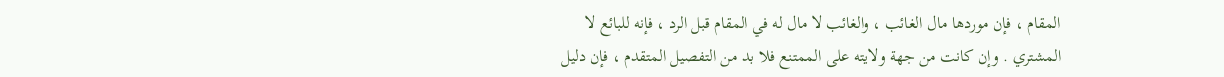المقام ، فإن موردها مال الغائب ، والغائب لا مال له في المقام قبل الرد ، فإنه للبائع لا
المشتري . وإن كانت من جهة ولايته على الممتنع فلا بد من التفصيل المتقدم ، فإن دليل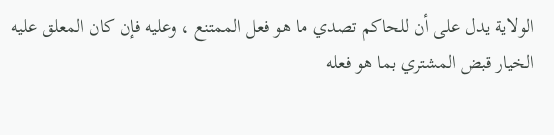الولاية يدل على أن للحاكم تصدي ما هو فعل الممتنع ، وعليه فإن كان المعلق عليه
الخيار قبض المشتري بما هو فعله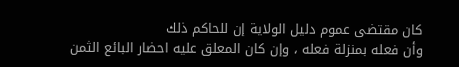كان مقتضى عموم دليل الولاية إن للحاكم ذلك
وأن فعله بمنزلة فعله ، وإن كان المعلق عليه احضار البائع الثمن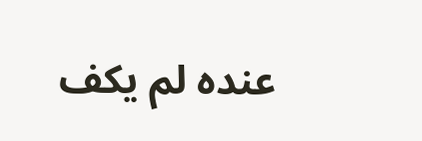عنده لم يكف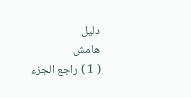دليل
هامش
( 1 ) راجع الجزء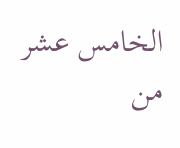الخامس عشر من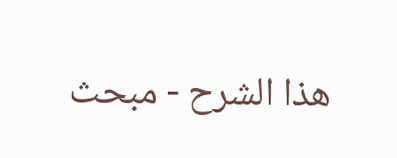هذا الشرح - مبحث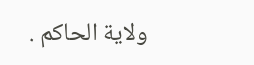ولاية الحاكم .